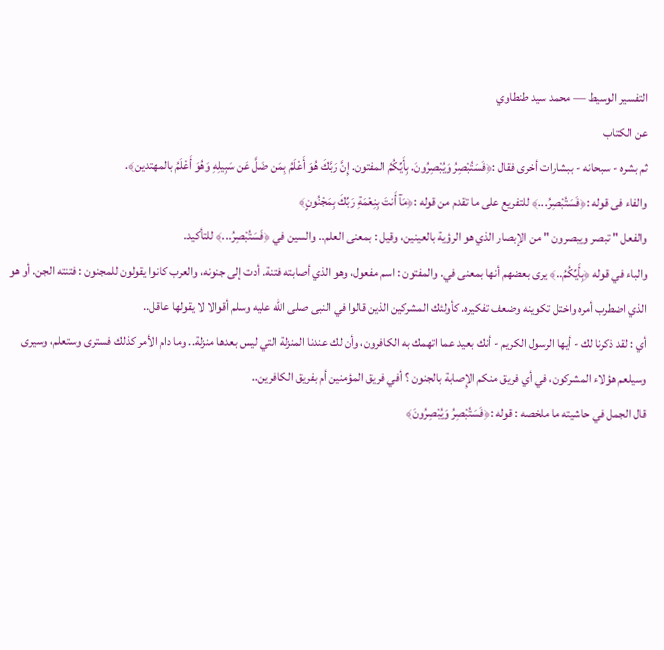التفسير الوسيط — محمد سيد طنطاوي
عن الكتاب
ثم بشره - سبحانه - ببشارات أخرى فقال :﴿فَسَتُبْصِرُ وَيُبْصِرُونَ. بِأَيِّكُمُ المفتون. إِنَّ رَبَّكَ هُوَ أَعْلَمُ بِمَن ضَلَّ عَن سَبِيلِهِ وَهُوَ أَعْلَمُ بالمهتدين﴾.
والفاء فى قوله :﴿فَسَتُبْصِرُ...﴾ للتفريع على ما تقدم من قوله :﴿مَآ أَنتَ بِنِعْمَةِ رَبِّكَ بِمَجْنُونٍ﴾
والفعل " تبصر ويبصرون " من الإبصار الذي هو الرؤية بالعينين، وقيل : بمعنى العلم.. والسين في ﴿فَسَتُبْصِرُ...﴾ للتأكيد.
والباء في قوله ﴿بِأَيِّكُمُ..﴾ يرى بعضهم أنها بمعنى في. والمفتون : اسم مفعول، وهو الذي أصابته فتنة. أدت إلى جنونه، والعرب كانوا يقولون للمجنون : فتنته الجن. أو هو الذي اضطرب أمره واختل تكوينه وضعف تفكيره. كأولئك المشركين الذين قالوا في النبى صلى الله عليه وسلم أقوالا لا يقولها عاقل..
أي : لقد ذكرنا لك - أيها الرسول الكريم - أنك بعيد عما اتهمك به الكافرون، وأن لك عندنا المنزلة التي ليس بعدها منزلة.. وما دام الأمر كذلك فسترى وستعلم، وسيرى وسيلعم هؤلاء المشركون، في أي فريق منكم الإِصابة بالجنون ؟ أفي فريق المؤمنين أم بفريق الكافرين..
قال الجمل في حاشيته ما ملخصه : قوله :﴿فَسَتُبْصِرُ وَيُبْصِرُونَ﴾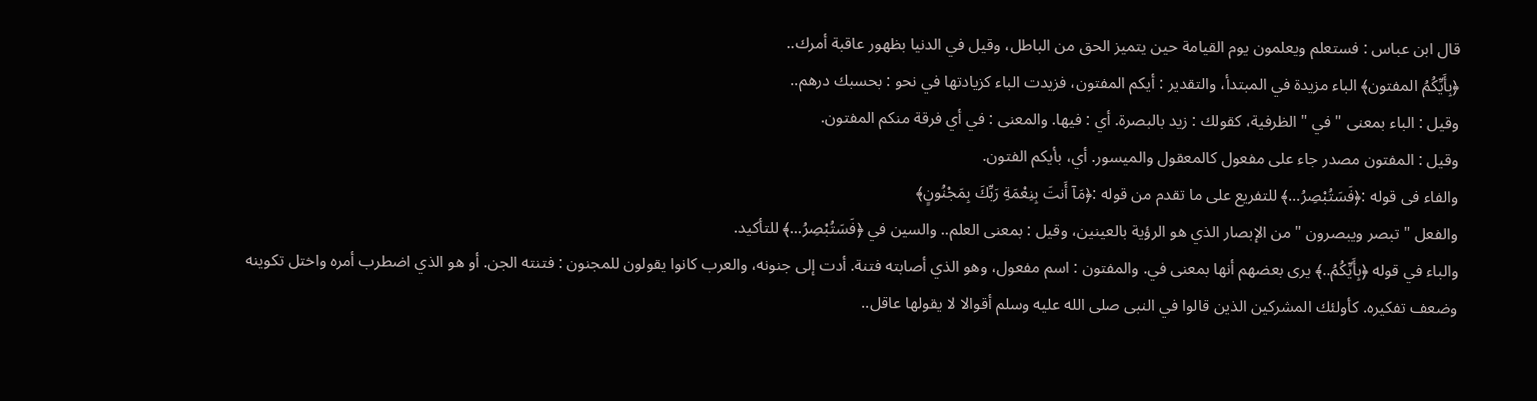قال ابن عباس : فستعلم ويعلمون يوم القيامة حين يتميز الحق من الباطل، وقيل في الدنيا بظهور عاقبة أمرك..
﴿بِأَيِّكُمُ المفتون﴾ الباء مزيدة في المبتدأ، والتقدير : أيكم المفتون، فزيدت الباء كزيادتها في نحو : بحسبك درهم..
وقيل : الباء بمعنى " في " الظرفية، كقولك : زيد بالبصرة. أي : فيها. والمعنى : في أي فرقة منكم المفتون.
وقيل : المفتون مصدر جاء على مفعول كالمعقول والميسور. أي، بأيكم الفتون.
والفاء فى قوله :﴿فَسَتُبْصِرُ...﴾ للتفريع على ما تقدم من قوله :﴿مَآ أَنتَ بِنِعْمَةِ رَبِّكَ بِمَجْنُونٍ﴾
والفعل " تبصر ويبصرون " من الإبصار الذي هو الرؤية بالعينين، وقيل : بمعنى العلم.. والسين في ﴿فَسَتُبْصِرُ...﴾ للتأكيد.
والباء في قوله ﴿بِأَيِّكُمُ..﴾ يرى بعضهم أنها بمعنى في. والمفتون : اسم مفعول، وهو الذي أصابته فتنة. أدت إلى جنونه، والعرب كانوا يقولون للمجنون : فتنته الجن. أو هو الذي اضطرب أمره واختل تكوينه وضعف تفكيره. كأولئك المشركين الذين قالوا في النبى صلى الله عليه وسلم أقوالا لا يقولها عاقل..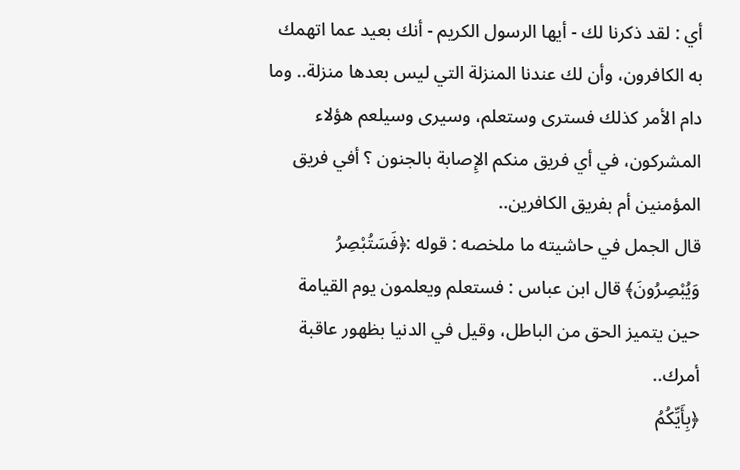أي : لقد ذكرنا لك - أيها الرسول الكريم - أنك بعيد عما اتهمك به الكافرون، وأن لك عندنا المنزلة التي ليس بعدها منزلة.. وما دام الأمر كذلك فسترى وستعلم، وسيرى وسيلعم هؤلاء المشركون، في أي فريق منكم الإِصابة بالجنون ؟ أفي فريق المؤمنين أم بفريق الكافرين..
قال الجمل في حاشيته ما ملخصه : قوله :﴿فَسَتُبْصِرُ وَيُبْصِرُونَ﴾ قال ابن عباس : فستعلم ويعلمون يوم القيامة حين يتميز الحق من الباطل، وقيل في الدنيا بظهور عاقبة أمرك..
﴿بِأَيِّكُمُ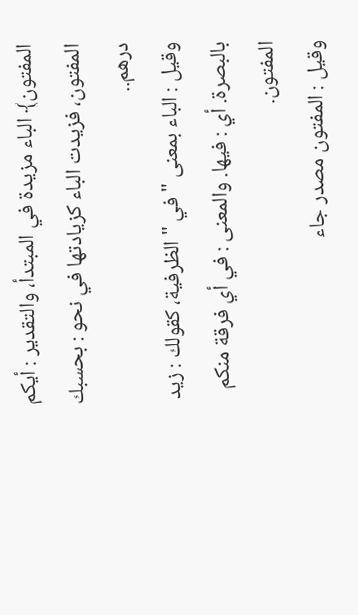المفتون﴾ الباء مزيدة في المبتدأ، والتقدير : أيكم المفتون، فزيدت الباء كزيادتها في نحو : بحسبك درهم..
وقيل : الباء بمعنى " في " الظرفية، كقولك : زيد بالبصرة. أي : فيها. والمعنى : في أي فرقة منكم المفتون.
وقيل : المفتون مصدر جاء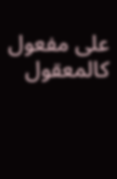على مفعول كالمعقول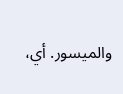والميسور. أي،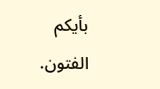بأيكم الفتون.